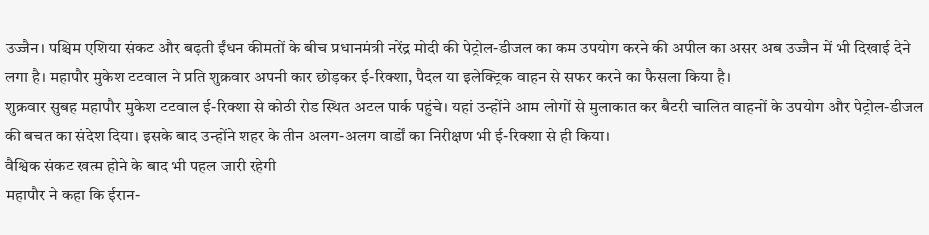उज्जैन। पश्चिम एशिया संकट और बढ़ती ईंधन कीमतों के बीच प्रधानमंत्री नरेंद्र मोदी की पेट्रोल-डीजल का कम उपयोग करने की अपील का असर अब उज्जैन में भी दिखाई देने लगा है। महापौर मुकेश टटवाल ने प्रति शुक्रवार अपनी कार छोड़कर ई-रिक्शा, पैदल या इलेक्ट्रिक वाहन से सफर करने का फैसला किया है।
शुक्रवार सुबह महापौर मुकेश टटवाल ई-रिक्शा से कोठी रोड स्थित अटल पार्क पहुंचे। यहां उन्होंने आम लोगों से मुलाकात कर बैटरी चालित वाहनों के उपयोग और पेट्रोल-डीजल की बचत का संदेश दिया। इसके बाद उन्होंने शहर के तीन अलग-अलग वार्डों का निरीक्षण भी ई-रिक्शा से ही किया।
वैश्विक संकट खत्म होने के बाद भी पहल जारी रहेगी
महापौर ने कहा कि ईरान-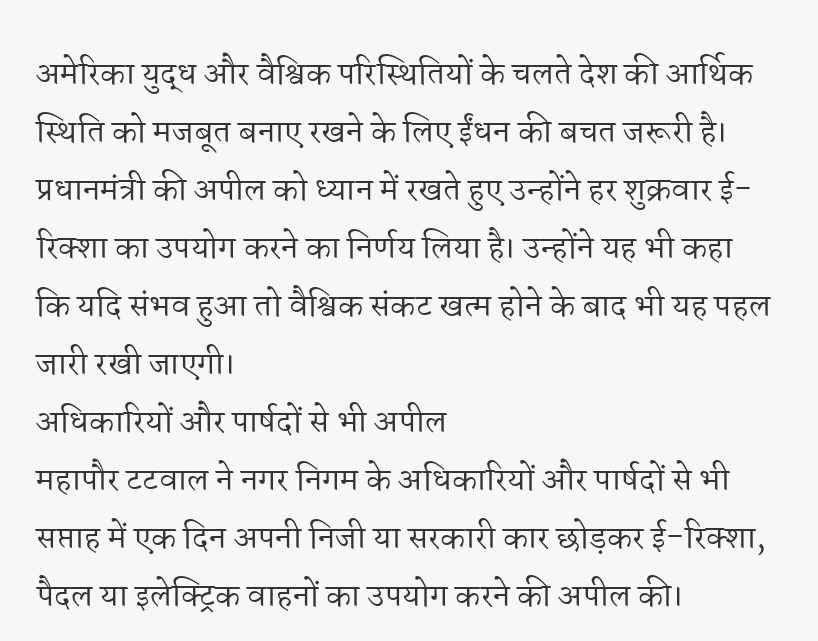अमेरिका युद्ध और वैश्विक परिस्थितियों के चलते देश की आर्थिक स्थिति को मजबूत बनाए रखने के लिए ईंधन की बचत जरूरी है। प्रधानमंत्री की अपील को ध्यान में रखते हुए उन्होंने हर शुक्रवार ई-रिक्शा का उपयोग करने का निर्णय लिया है। उन्होंने यह भी कहा कि यदि संभव हुआ तो वैश्विक संकट खत्म होने के बाद भी यह पहल जारी रखी जाएगी।
अधिकारियों और पार्षदों से भी अपील
महापौर टटवाल ने नगर निगम के अधिकारियों और पार्षदों से भी सप्ताह में एक दिन अपनी निजी या सरकारी कार छोड़कर ई-रिक्शा, पैदल या इलेक्ट्रिक वाहनों का उपयोग करने की अपील की।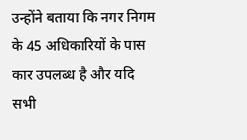उन्होंने बताया कि नगर निगम के 45 अधिकारियों के पास कार उपलब्ध है और यदि सभी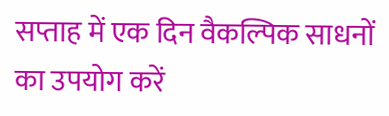सप्ताह में एक दिन वैकल्पिक साधनों का उपयोग करें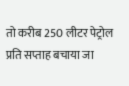तो करीब 250 लीटर पेट्रोल प्रति सप्ताह बचाया जा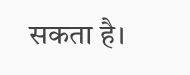सकता है।